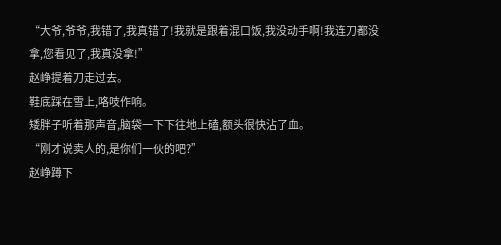“大爷,爷爷,我错了,我真错了!我就是跟着混口饭,我没动手啊!我连刀都没拿,您看见了,我真没拿!”
赵峥提着刀走过去。
鞋底踩在雪上,咯吱作响。
矮胖子听着那声音,脑袋一下下往地上磕,额头很快沾了血。
“刚才说卖人的,是你们一伙的吧?”
赵峥蹲下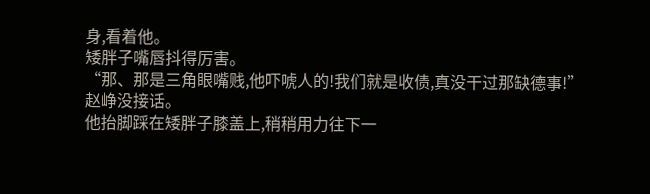身,看着他。
矮胖子嘴唇抖得厉害。
“那、那是三角眼嘴贱,他吓唬人的!我们就是收债,真没干过那缺德事!”
赵峥没接话。
他抬脚踩在矮胖子膝盖上,稍稍用力往下一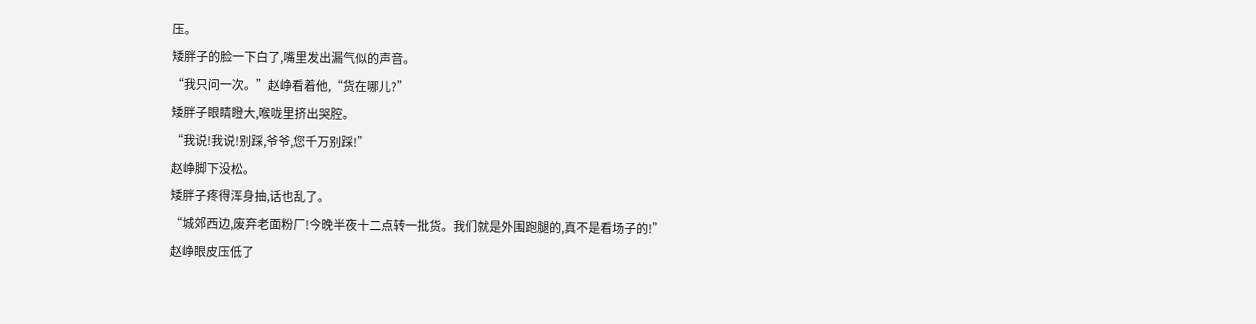压。
矮胖子的脸一下白了,嘴里发出漏气似的声音。
“我只问一次。”赵峥看着他,“货在哪儿?”
矮胖子眼睛瞪大,喉咙里挤出哭腔。
“我说!我说!别踩,爷爷,您千万别踩!”
赵峥脚下没松。
矮胖子疼得浑身抽,话也乱了。
“城郊西边,废弃老面粉厂!今晚半夜十二点转一批货。我们就是外围跑腿的,真不是看场子的!”
赵峥眼皮压低了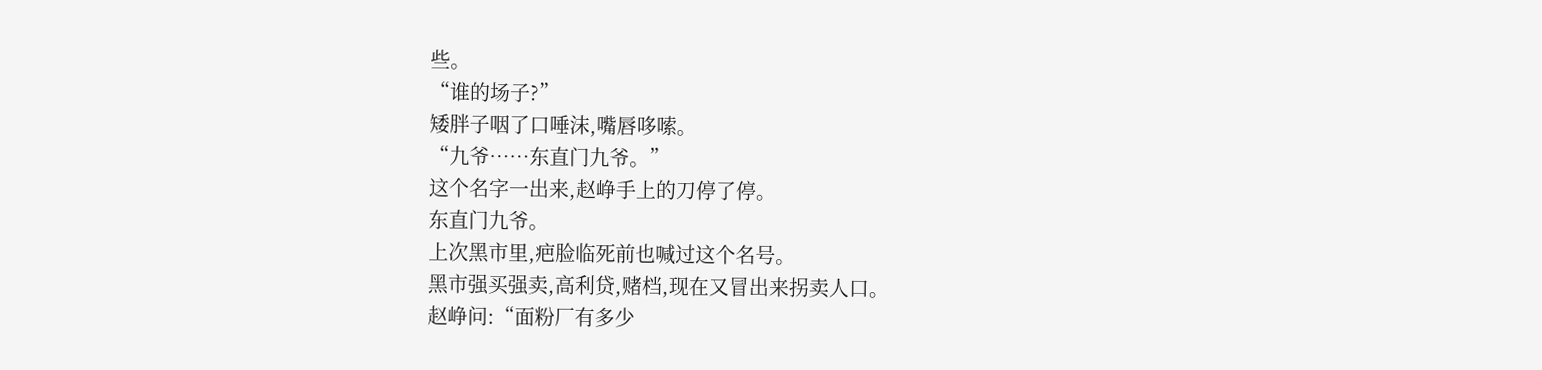些。
“谁的场子?”
矮胖子咽了口唾沫,嘴唇哆嗦。
“九爷……东直门九爷。”
这个名字一出来,赵峥手上的刀停了停。
东直门九爷。
上次黑市里,疤脸临死前也喊过这个名号。
黑市强买强卖,高利贷,赌档,现在又冒出来拐卖人口。
赵峥问:“面粉厂有多少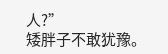人?”
矮胖子不敢犹豫。